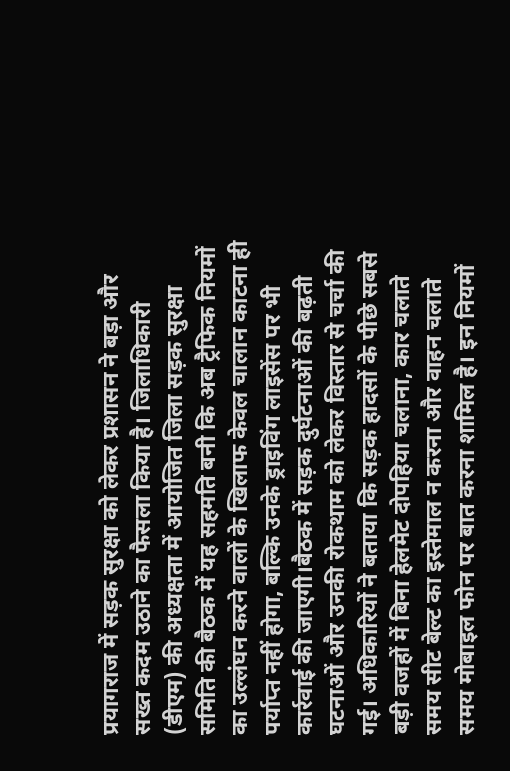प्रयागराज में सड़क सुरक्षा को लेकर प्रशासन ने बड़ा और सख्त कदम उठाने का फैसला किया है। जिलाधिकारी (डीएम) की अध्यक्षता में आयोजित जिला सड़क सुरक्षा समिति की बैठक में यह सहमति बनी कि अब ट्रैफिक नियमों का उल्लंघन करने वालों के खिलाफ केवल चालान काटना ही पर्याप्त नहीं होगा, बल्कि उनके ड्राइविंग लाइसेंस पर भी कार्रवाई की जाएगी।बैठक में सड़क दुर्घटनाओं की बढ़ती घटनाओं और उनकी रोकथाम को लेकर विस्तार से चर्चा की गई। अधिकारियों ने बताया कि सड़क हादसों के पीछे सबसे बड़ी वजहों में बिना हेलमेट दोपहिया चलाना, कार चलाते समय सीट बेल्ट का इस्तेमाल न करना और वाहन चलाते समय मोबाइल फोन पर बात करना शामिल है। इन नियमों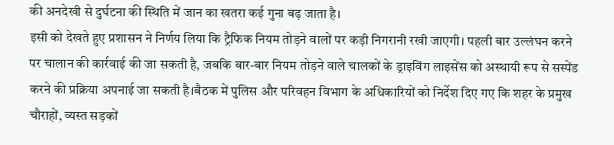की अनदेखी से दुर्घटना की स्थिति में जान का खतरा कई गुना बढ़ जाता है।
इसी को देखते हुए प्रशासन ने निर्णय लिया कि ट्रैफिक नियम तोड़ने वालों पर कड़ी निगरानी रखी जाएगी। पहली बार उल्लंघन करने पर चालान की कार्रवाई की जा सकती है, जबकि बार-बार नियम तोड़ने वाले चालकों के ड्राइविंग लाइसेंस को अस्थायी रूप से सस्पेंड करने की प्रक्रिया अपनाई जा सकती है।बैठक में पुलिस और परिवहन विभाग के अधिकारियों को निर्देश दिए गए कि शहर के प्रमुख चौराहों, व्यस्त सड़कों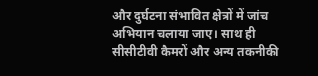और दुर्घटना संभावित क्षेत्रों में जांच अभियान चलाया जाए। साथ ही सीसीटीवी कैमरों और अन्य तकनीकी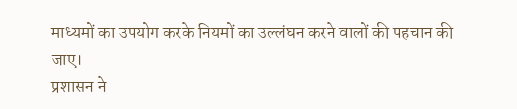माध्यमों का उपयोग करके नियमों का उल्लंघन करने वालों की पहचान की जाए।
प्रशासन ने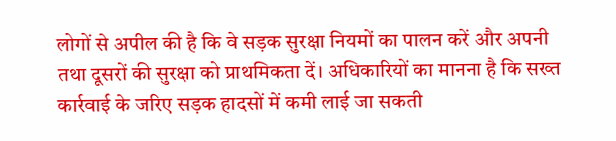लोगों से अपील की है कि वे सड़क सुरक्षा नियमों का पालन करें और अपनी तथा दूसरों की सुरक्षा को प्राथमिकता दें। अधिकारियों का मानना है कि सख्त कार्रवाई के जरिए सड़क हादसों में कमी लाई जा सकती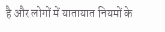है और लोगों में यातायात नियमों के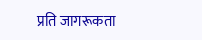प्रति जागरूकता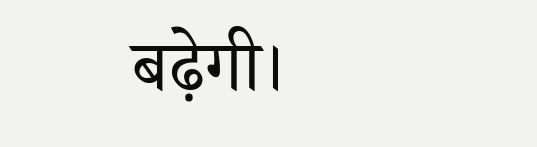बढ़ेगी।